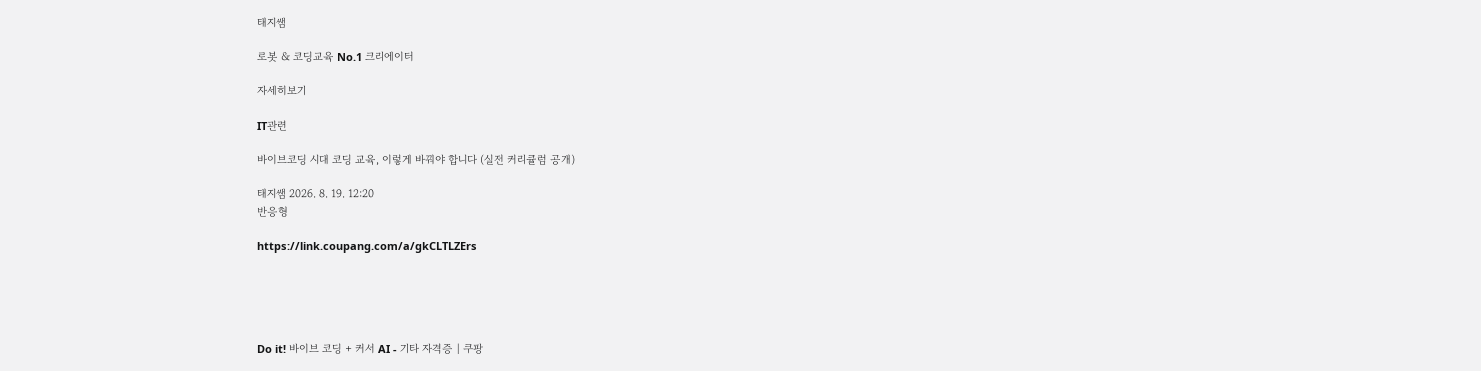태지쌤

로봇 & 코딩교육 No.1 크리에이터

자세히보기

IT관련

바이브코딩 시대 코딩 교육, 이렇게 바꿔야 합니다 (실전 커리큘럼 공개)

태지쌤 2026. 8. 19. 12:20
반응형

https://link.coupang.com/a/gkCLTLZErs





Do it! 바이브 코딩 + 커서 AI - 기타 자격증 | 쿠팡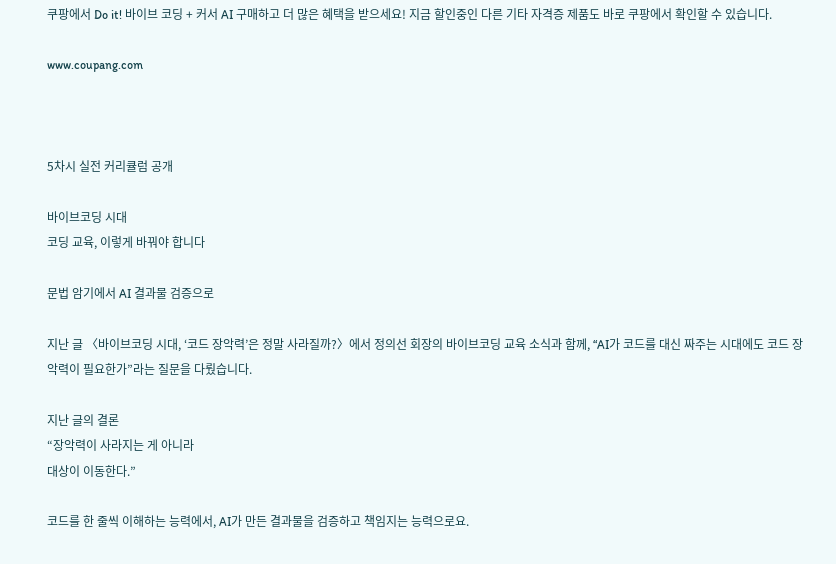쿠팡에서 Do it! 바이브 코딩 + 커서 AI 구매하고 더 많은 혜택을 받으세요! 지금 할인중인 다른 기타 자격증 제품도 바로 쿠팡에서 확인할 수 있습니다.

www.coupang.com



5차시 실전 커리큘럼 공개

바이브코딩 시대
코딩 교육, 이렇게 바꿔야 합니다

문법 암기에서 AI 결과물 검증으로

지난 글 〈바이브코딩 시대, ‘코드 장악력’은 정말 사라질까?〉에서 정의선 회장의 바이브코딩 교육 소식과 함께, “AI가 코드를 대신 짜주는 시대에도 코드 장악력이 필요한가”라는 질문을 다뤘습니다.

지난 글의 결론
“장악력이 사라지는 게 아니라
대상이 이동한다.”

코드를 한 줄씩 이해하는 능력에서, AI가 만든 결과물을 검증하고 책임지는 능력으로요.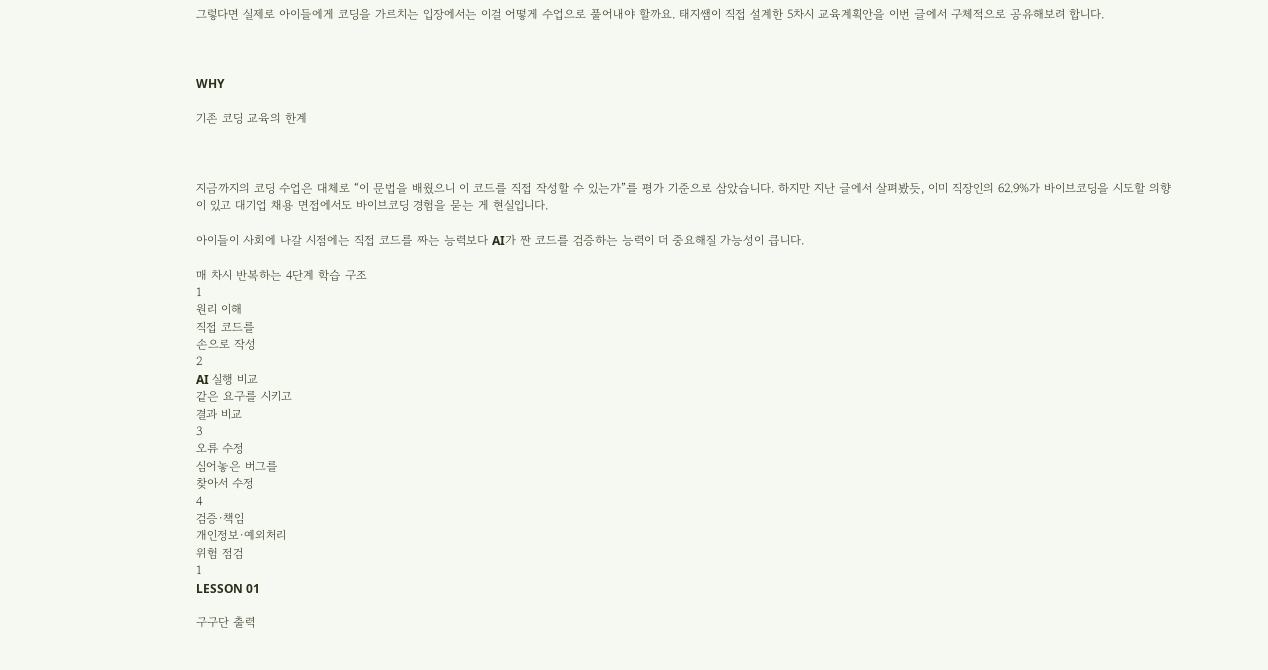그렇다면 실제로 아이들에게 코딩을 가르치는 입장에서는 이걸 어떻게 수업으로 풀어내야 할까요. 태지쌤이 직접 설계한 5차시 교육계획안을 이번 글에서 구체적으로 공유해보려 합니다.



WHY

기존 코딩 교육의 한계



지금까지의 코딩 수업은 대체로 “이 문법을 배웠으니 이 코드를 직접 작성할 수 있는가”를 평가 기준으로 삼았습니다. 하지만 지난 글에서 살펴봤듯, 이미 직장인의 62.9%가 바이브코딩을 시도할 의향이 있고 대기업 채용 면접에서도 바이브코딩 경험을 묻는 게 현실입니다.

아이들이 사회에 나갈 시점에는 직접 코드를 짜는 능력보다 AI가 짠 코드를 검증하는 능력이 더 중요해질 가능성이 큽니다.

매 차시 반복하는 4단계 학습 구조
1
원리 이해
직접 코드를
손으로 작성
2
AI 실행 비교
같은 요구를 시키고
결과 비교
3
오류 수정
심어놓은 버그를
찾아서 수정
4
검증·책임
개인정보·예외처리
위험 점검
1
LESSON 01

구구단 출력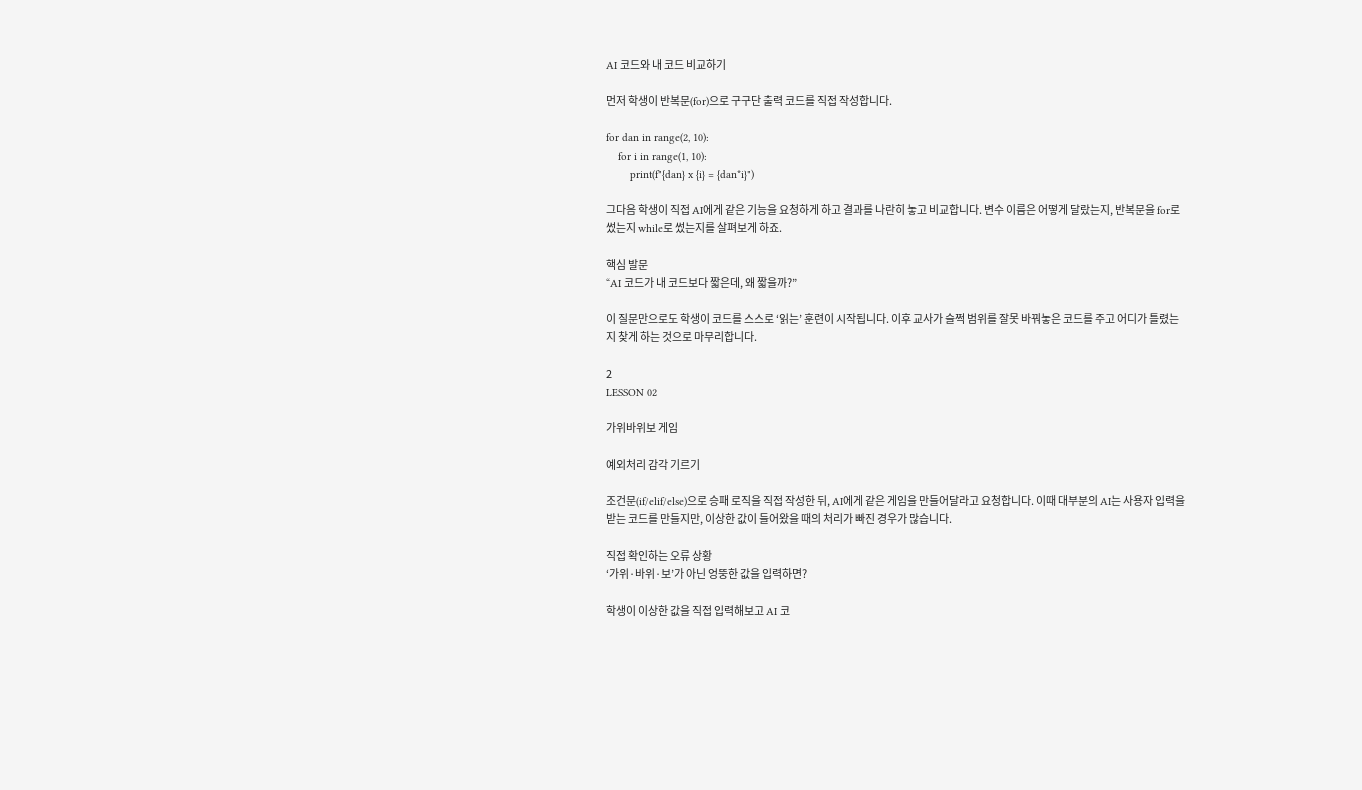AI 코드와 내 코드 비교하기

먼저 학생이 반복문(for)으로 구구단 출력 코드를 직접 작성합니다.

for dan in range(2, 10):
    for i in range(1, 10):
        print(f"{dan} x {i} = {dan*i}")

그다음 학생이 직접 AI에게 같은 기능을 요청하게 하고 결과를 나란히 놓고 비교합니다. 변수 이름은 어떻게 달랐는지, 반복문을 for로 썼는지 while로 썼는지를 살펴보게 하죠.

핵심 발문
“AI 코드가 내 코드보다 짧은데, 왜 짧을까?”

이 질문만으로도 학생이 코드를 스스로 ‘읽는’ 훈련이 시작됩니다. 이후 교사가 슬쩍 범위를 잘못 바꿔놓은 코드를 주고 어디가 틀렸는지 찾게 하는 것으로 마무리합니다.

2
LESSON 02

가위바위보 게임

예외처리 감각 기르기

조건문(if/elif/else)으로 승패 로직을 직접 작성한 뒤, AI에게 같은 게임을 만들어달라고 요청합니다. 이때 대부분의 AI는 사용자 입력을 받는 코드를 만들지만, 이상한 값이 들어왔을 때의 처리가 빠진 경우가 많습니다.

직접 확인하는 오류 상황
‘가위·바위·보’가 아닌 엉뚱한 값을 입력하면?

학생이 이상한 값을 직접 입력해보고 AI 코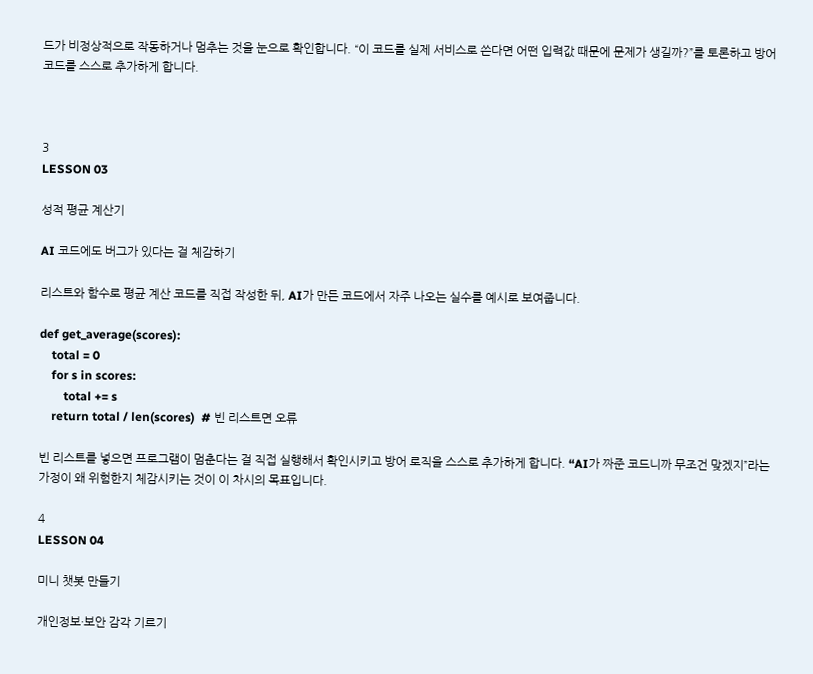드가 비정상적으로 작동하거나 멈추는 것을 눈으로 확인합니다. “이 코드를 실제 서비스로 쓴다면 어떤 입력값 때문에 문제가 생길까?”를 토론하고 방어 코드를 스스로 추가하게 합니다.



3
LESSON 03

성적 평균 계산기

AI 코드에도 버그가 있다는 걸 체감하기

리스트와 함수로 평균 계산 코드를 직접 작성한 뒤, AI가 만든 코드에서 자주 나오는 실수를 예시로 보여줍니다.

def get_average(scores):
    total = 0
    for s in scores:
        total += s
    return total / len(scores)  # 빈 리스트면 오류

빈 리스트를 넣으면 프로그램이 멈춘다는 걸 직접 실행해서 확인시키고 방어 로직을 스스로 추가하게 합니다. “AI가 짜준 코드니까 무조건 맞겠지”라는 가정이 왜 위험한지 체감시키는 것이 이 차시의 목표입니다.

4
LESSON 04

미니 챗봇 만들기

개인정보·보안 감각 기르기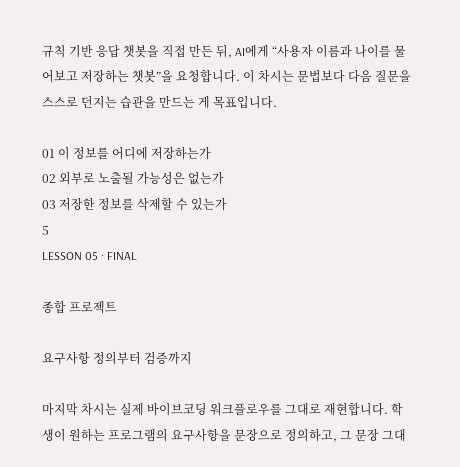규칙 기반 응답 챗봇을 직접 만든 뒤, AI에게 “사용자 이름과 나이를 물어보고 저장하는 챗봇”을 요청합니다. 이 차시는 문법보다 다음 질문을 스스로 던지는 습관을 만드는 게 목표입니다.

01 이 정보를 어디에 저장하는가
02 외부로 노출될 가능성은 없는가
03 저장한 정보를 삭제할 수 있는가
5
LESSON 05 · FINAL

종합 프로젝트

요구사항 정의부터 검증까지

마지막 차시는 실제 바이브코딩 워크플로우를 그대로 재현합니다. 학생이 원하는 프로그램의 요구사항을 문장으로 정의하고, 그 문장 그대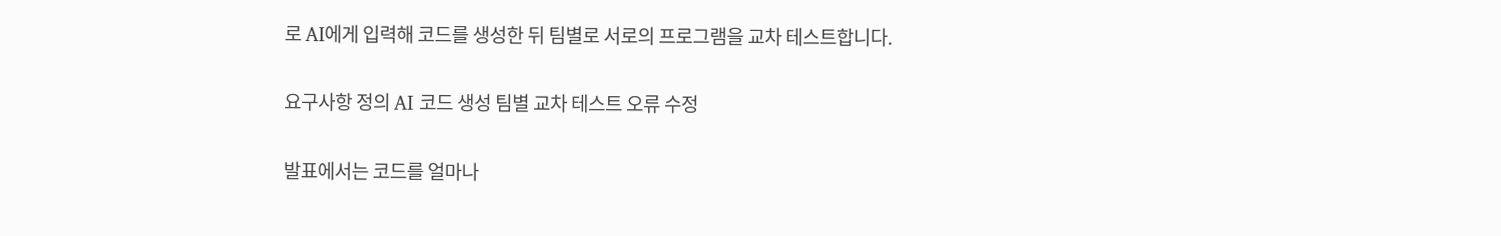로 AI에게 입력해 코드를 생성한 뒤 팀별로 서로의 프로그램을 교차 테스트합니다.

요구사항 정의 AI 코드 생성 팀별 교차 테스트 오류 수정

발표에서는 코드를 얼마나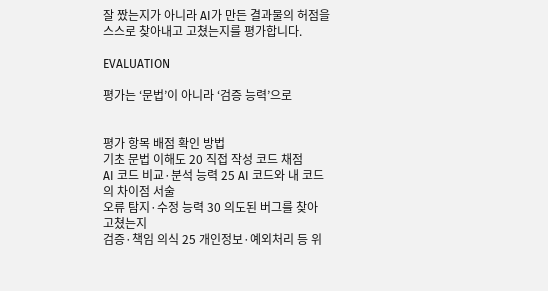잘 짰는지가 아니라 AI가 만든 결과물의 허점을 스스로 찾아내고 고쳤는지를 평가합니다.

EVALUATION

평가는 ‘문법’이 아니라 ‘검증 능력’으로


평가 항목 배점 확인 방법
기초 문법 이해도 20 직접 작성 코드 채점
AI 코드 비교·분석 능력 25 AI 코드와 내 코드의 차이점 서술
오류 탐지·수정 능력 30 의도된 버그를 찾아 고쳤는지
검증·책임 의식 25 개인정보·예외처리 등 위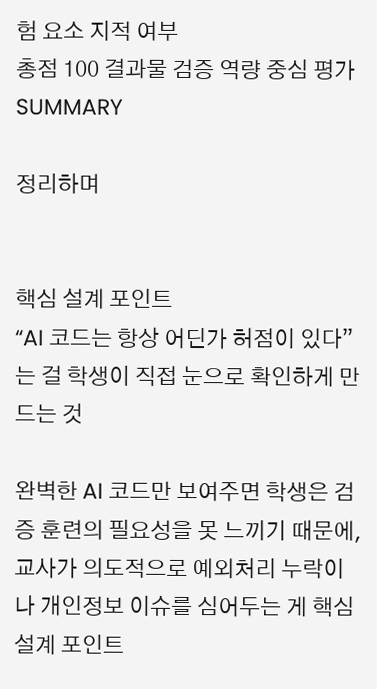험 요소 지적 여부
총점 100 결과물 검증 역량 중심 평가
SUMMARY

정리하며


핵심 설계 포인트
“AI 코드는 항상 어딘가 허점이 있다”는 걸 학생이 직접 눈으로 확인하게 만드는 것

완벽한 AI 코드만 보여주면 학생은 검증 훈련의 필요성을 못 느끼기 때문에, 교사가 의도적으로 예외처리 누락이나 개인정보 이슈를 심어두는 게 핵심 설계 포인트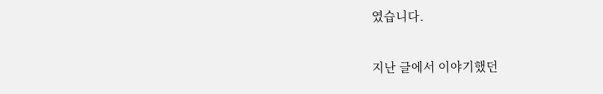였습니다.

지난 글에서 이야기했던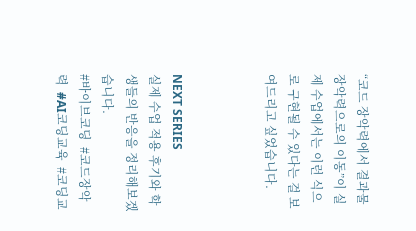“코드 장악력에서 결과물 장악력으로의 이동”이 실제 수업에서는 이런 식으로 구현될 수 있다는 걸 보여드리고 싶었습니다.



NEXT SERIES
실제 수업 적용 후기와 학생들의 반응을 정리해보겠습니다.
#바이브코딩  #코드장악력  #AI코딩교육  #코딩교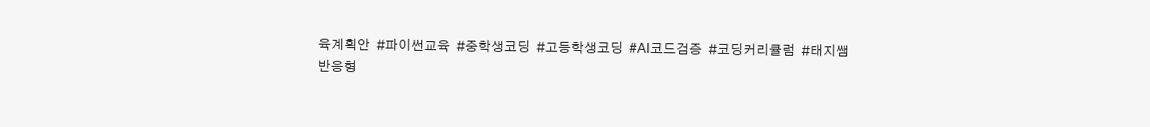육계획안  #파이썬교육  #중학생코딩  #고등학생코딩  #AI코드검증  #코딩커리큘럼  #태지쌤
반응형